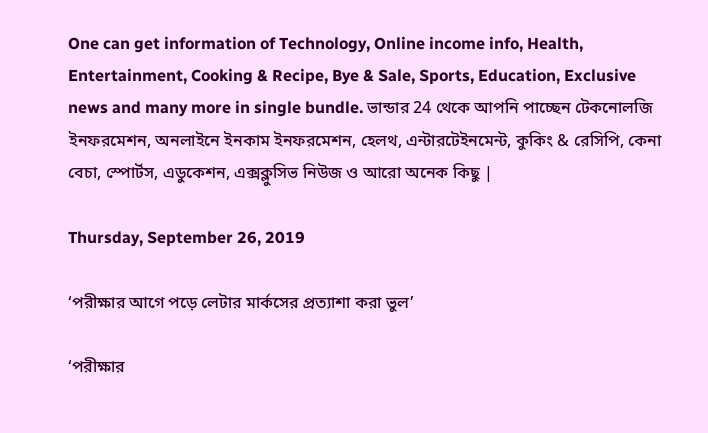One can get information of Technology, Online income info, Health, Entertainment, Cooking & Recipe, Bye & Sale, Sports, Education, Exclusive news and many more in single bundle. ভান্ডার 24 থেকে আপনি পাচ্ছেন টেকনোলজি ইনফরমেশন, অনলাইনে ইনকাম ইনফরমেশন, হেলথ, এন্টারটেইনমেন্ট, কুকিং & রেসিপি, কেনা বেচা, স্পোর্টস, এডুকেশন, এক্সক্লুসিভ নিউজ ও আরো অনেক কিছু |

Thursday, September 26, 2019

‘পরীক্ষার আগে পড়ে লেটার মার্কসের প্রত্যাশা করা ভুল’

‘পরীক্ষার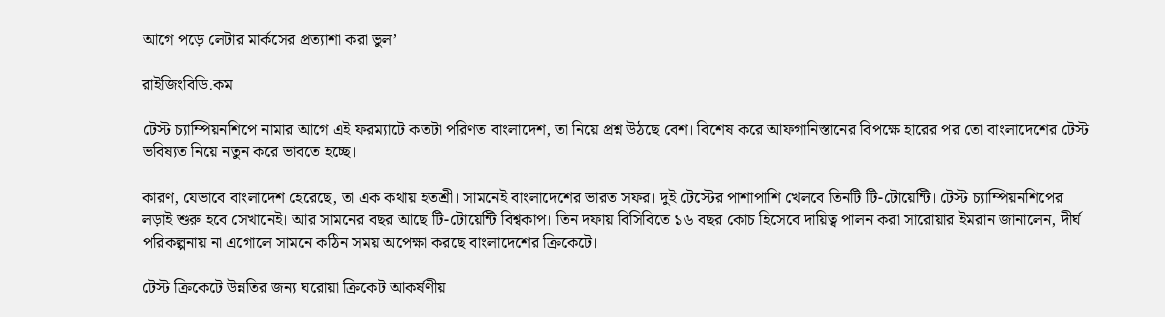আগে পড়ে লেটার মার্কসের প্রত্যাশা করা ভুল’

রাইজিংবিডি.কম

টেস্ট চ্যাম্পিয়নশিপে নামার আগে এই ফরম্যাটে কতটা পরিণত বাংলাদেশ, তা নিয়ে প্রশ্ন উঠছে বেশ। বিশেষ করে আফগানিস্তানের বিপক্ষে হারের পর তো বাংলাদেশের টেস্ট ভবিষ্যত নিয়ে নতুন করে ভাবতে হচ্ছে।

কারণ, যেভাবে বাংলাদেশ হেরেছে, তা এক কথায় হতশ্রী। সামনেই বাংলাদেশের ভারত সফর। দুই টেস্টের পাশাপাশি খেলবে তিনটি টি-টোয়েন্টি। টেস্ট চ্যাম্পিয়নশিপের লড়াই শুরু হবে সেখানেই। আর সামনের বছর আছে টি-টোয়েন্টি বিশ্বকাপ। তিন দফায় বিসিবিতে ১৬ বছর কোচ হিসেবে দায়িত্ব পালন করা সারোয়ার ইমরান জানালেন, দীর্ঘ পরিকল্পনায় না এগোলে সামনে কঠিন সময় অপেক্ষা করছে বাংলাদেশের ক্রিকেটে।

টেস্ট ক্রিকেটে উন্নতির জন্য ঘরোয়া ক্রিকেট আকর্ষণীয়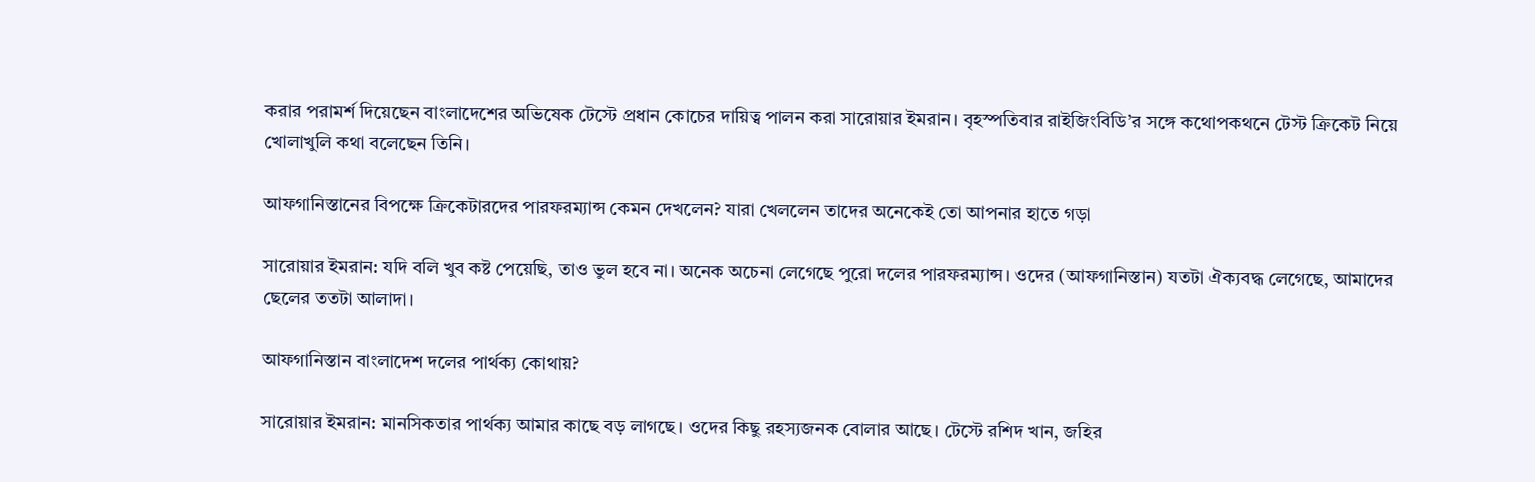করার পরামর্শ দিয়েছেন বাংলাদেশের অভিষেক টেস্টে প্রধান কোচের দায়িত্ব পালন করা সারোয়ার ইমরান। বৃহস্পতিবার রাইজিংবিডি’র সঙ্গে কথোপকথনে টেস্ট ক্রিকেট নিয়ে খোলাখুলি কথা বলেছেন তিনি।

আফগানিস্তানের বিপক্ষে ক্রিকেটারদের পারফরম্যান্স কেমন দেখলেন? যারা খেললেন তাদের অনেকেই তো আপনার হাতে গড়া

সারোয়ার ইমরান: যদি বলি খুব কষ্ট পেয়েছি, তাও ভুল হবে না। অনেক অচেনা লেগেছে পুরো দলের পারফরম্যান্স। ওদের (আফগানিস্তান) যতটা ঐক্যবদ্ধ লেগেছে, আমাদের ছেলের ততটা আলাদা।

আফগানিস্তান বাংলাদেশ দলের পার্থক্য কোথায়?

সারোয়ার ইমরান: মানসিকতার পার্থক্য আমার কাছে বড় লাগছে। ওদের কিছু রহস্যজনক বোলার আছে। টেস্টে রশিদ খান, জহির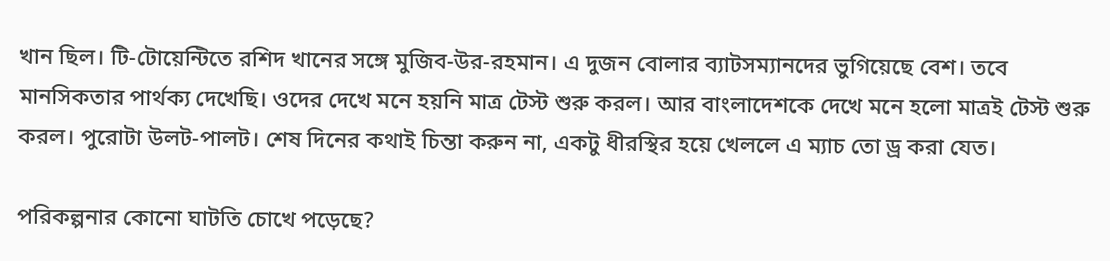খান ছিল। টি-টোয়েন্টিতে রশিদ খানের সঙ্গে মুজিব-উর-রহমান। এ দুজন বোলার ব্যাটসম্যানদের ভুগিয়েছে বেশ। তবে মানসিকতার পার্থক্য দেখেছি। ওদের দেখে মনে হয়নি মাত্র টেস্ট শুরু করল। আর বাংলাদেশকে দেখে মনে হলো মাত্রই টেস্ট শুরু করল। পুরোটা উলট-পালট। শেষ দিনের কথাই চিন্তা করুন না, একটু ধীরস্থির হয়ে খেললে এ ম্যাচ তো ড্র করা যেত।

পরিকল্পনার কোনো ঘাটতি চোখে পড়েছে?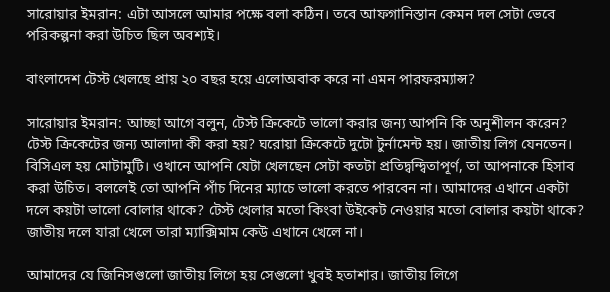সারোয়ার ইমরান: এটা আসলে আমার পক্ষে বলা কঠিন। তবে আফগানিস্তান কেমন দল সেটা ভেবে পরিকল্পনা করা উচিত ছিল অবশ্যই।

বাংলাদেশ টেস্ট খেলছে প্রায় ২০ বছর হয়ে এলোঅবাক করে না এমন পারফরম্যান্স?

সারোয়ার ইমরান: আচ্ছা আগে বলুন, টেস্ট ক্রিকেটে ভালো করার জন্য আপনি কি অনুশীলন করেন? টেস্ট ক্রিকেটের জন্য আলাদা কী করা হয়? ঘরোয়া ক্রিকেটে দুটো টুর্নামেন্ট হয়। জাতীয় লিগ যেনতেন। বিসিএল হয় মোটামুটি। ওখানে আপনি যেটা খেলছেন সেটা কতটা প্রতিদ্বন্দ্বিতাপূর্ণ, তা আপনাকে হিসাব করা উচিত। বললেই তো আপনি পাঁচ দিনের ম্যাচে ভালো করতে পারবেন না। আমাদের এখানে একটা দলে কয়টা ভালো বোলার থাকে? টেস্ট খেলার মতো কিংবা উইকেট নেওয়ার মতো বোলার কয়টা থাকে? জাতীয় দলে যারা খেলে তারা ম্যাক্সিমাম কেউ এখানে খেলে না।

আমাদের যে জিনিসগুলো জাতীয় লিগে হয় সেগুলো খুবই হতাশার। জাতীয় লিগে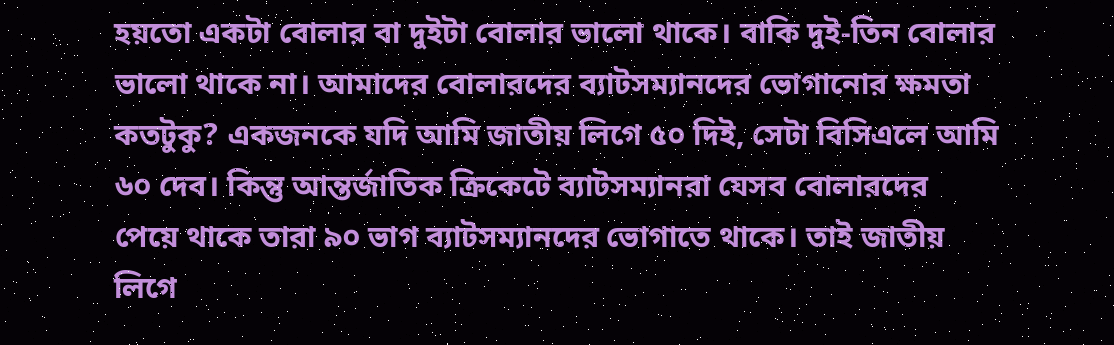হয়তো একটা বোলার বা দুইটা বোলার ভালো থাকে। বাকি দুই-তিন বোলার ভালো থাকে না। আমাদের বোলারদের ব্যাটসম্যানদের ভোগানোর ক্ষমতা কতটুকু? একজনকে যদি আমি জাতীয় লিগে ৫০ দিই, সেটা বিসিএলে আমি ৬০ দেব। কিন্তু আন্তর্জাতিক ক্রিকেটে ব্যাটসম্যানরা যেসব বোলারদের পেয়ে থাকে তারা ৯০ ভাগ ব্যাটসম্যানদের ভোগাতে থাকে। তাই জাতীয় লিগে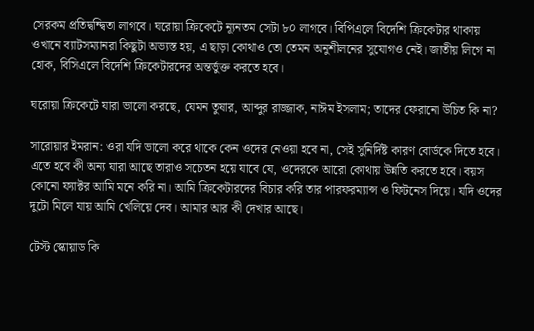সেরকম প্রতিদ্বন্দ্বিতা লাগবে। ঘরোয়া ক্রিকেটে ন্যূনতম সেটা ৮০ লাগবে। বিপিএলে বিদেশি ক্রিকেটার থাকায় ওখানে ব্যাটসম্যানরা কিছুটা অভ্যস্ত হয়, এ ছাড়া কোথাও তো তেমন অনুশীলনের সুযোগও নেই। জাতীয় লিগে না হোক, বিসিএলে বিদেশি ক্রিকেটারদের অন্তর্ভুক্ত করতে হবে।

ঘরোয়া ক্রিকেটে যারা ভালো করছে, যেমন তুষার, আব্দুর রাজ্জাক, নাঈম ইসলাম; তাদের ফেরানো উচিত কি না?

সারোয়ার ইমরান: ওরা যদি ভালো করে থাকে কেন ওদের নেওয়া হবে না, সেই সুনির্দিষ্ট কারণ বোর্ডকে দিতে হবে। এতে হবে কী অন্য যারা আছে তারাও সচেতন হয়ে যাবে যে, ওদেরকে আরো কোথায় উন্নতি করতে হবে। বয়স কোনো ফ্যাক্টর আমি মনে করি না। আমি ক্রিকেটারদের বিচার করি তার পারফরম্যান্স ও ফিটনেস দিয়ে। যদি ওদের দুটো মিলে যায় আমি খেলিয়ে দেব। আমার আর কী দেখার আছে।

টেস্ট স্কোয়াড কি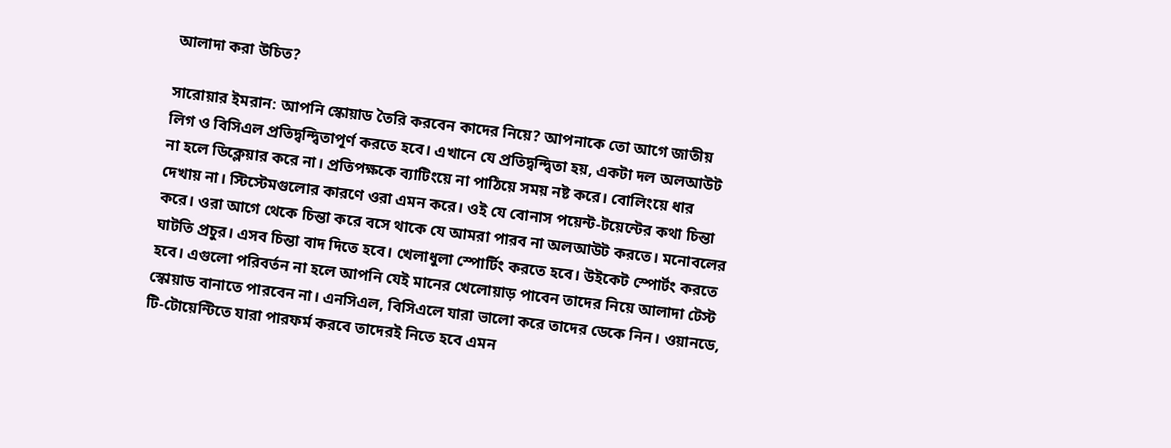আলাদা করা উচিত?

সারোয়ার ইমরান: আপনি স্কোয়াড তৈরি করবেন কাদের নিয়ে? আপনাকে তো আগে জাতীয় লিগ ও বিসিএল প্রতিদ্বন্দ্বিতাপূর্ণ করতে হবে। এখানে যে প্রতিদ্বন্দ্বিতা হয়, একটা দল অলআউট না হলে ডিক্লেয়ার করে না। প্রতিপক্ষকে ব্যাটিংয়ে না পাঠিয়ে সময় নষ্ট করে। বোলিংয়ে ধার দেখায় না। স্টিস্টেমগুলোর কারণে ওরা এমন করে। ওই যে বোনাস পয়েন্ট-টয়েন্টের কথা চিন্তা করে। ওরা আগে থেকে চিন্তা করে বসে থাকে যে আমরা পারব না অলআউট করতে। মনোবলের ঘাটতি প্রচুর। এসব চিন্তা বাদ দিতে হবে। খেলাধুলা স্পোর্টিং করতে হবে। উইকেট স্পোর্টং করতে হবে। এগুলো পরিবর্তন না হলে আপনি যেই মানের খেলোয়াড় পাবেন তাদের নিয়ে আলাদা টেস্ট স্কোয়াড বানাতে পারবেন না। এনসিএল, বিসিএলে যারা ভালো করে তাদের ডেকে নিন। ওয়ানডে, টি-টোয়েন্টিতে যারা পারফর্ম করবে তাদেরই নিতে হবে এমন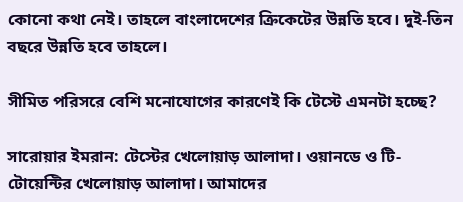কোনো কথা নেই। তাহলে বাংলাদেশের ক্রিকেটের উন্নতি হবে। দুই-তিন বছরে উন্নতি হবে তাহলে।

সীমিত পরিসরে বেশি মনোযোগের কারণেই কি টেস্টে এমনটা হচ্ছে?

সারোয়ার ইমরান: টেস্টের খেলোয়াড় আলাদা। ওয়ানডে ও টি-টোয়েন্টির খেলোয়াড় আলাদা। আমাদের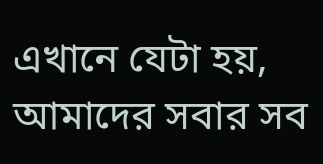এখানে যেটা হয়, আমাদের সবার সব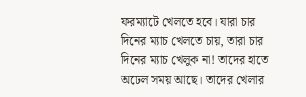ফরম্যাটে খেলতে হবে। যারা চার দিনের ম্যাচ খেলতে চায়, তারা চার দিনের ম্যাচ খেলুক না! তাদের হাতে অঢেল সময় আছে। তাদের খেলার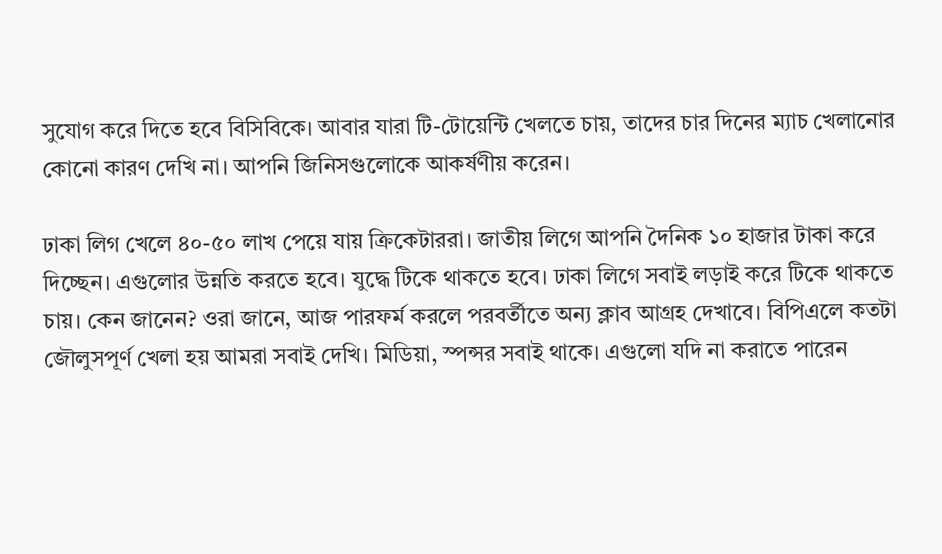সুযোগ করে দিতে হবে বিসিবিকে। আবার যারা টি-টোয়েন্টি খেলতে চায়, তাদের চার দিনের ম্যাচ খেলানোর কোনো কারণ দেখি না। আপনি জিনিসগুলোকে আকর্ষণীয় করেন।

ঢাকা লিগ খেলে ৪০-৫০ লাখ পেয়ে যায় ক্রিকেটাররা। জাতীয় লিগে আপনি দৈনিক ১০ হাজার টাকা করে দিচ্ছেন। এগুলোর উন্নতি করতে হবে। যুদ্ধে টিকে থাকতে হবে। ঢাকা লিগে সবাই লড়াই করে টিকে থাকতে চায়। কেন জানেন? ওরা জানে, আজ পারফর্ম করলে পরবর্তীতে অন্য ক্লাব আগ্রহ দেখাবে। বিপিএলে কতটা জৌলুসপূর্ণ খেলা হয় আমরা সবাই দেখি। মিডিয়া, স্পন্সর সবাই থাকে। এগুলো যদি না করাতে পারেন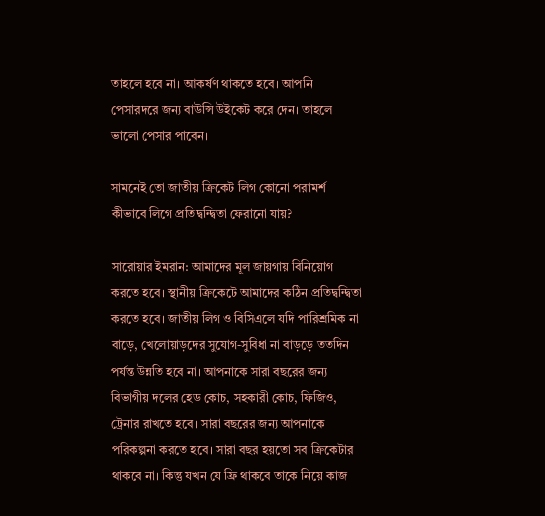তাহলে হবে না। আকর্ষণ থাকতে হবে। আপনি পেসারদরে জন্য বাউন্সি উইকেট করে দেন। তাহলে ভালো পেসার পাবেন।

সামনেই তো জাতীয় ক্রিকেট লিগ কোনো পরামর্শ কীভাবে লিগে প্রতিদ্বন্দ্বিতা ফেরানো যায়?

সারোয়ার ইমরান: আমাদের মূল জায়গায় বিনিয়োগ করতে হবে। স্থানীয় ক্রিকেটে আমাদের কঠিন প্রতিদ্বন্দ্বিতা করতে হবে। জাতীয় লিগ ও বিসিএলে যদি পারিশ্রমিক না বাড়ে, খেলোয়াড়দের সুযোগ-সুবিধা না বাড়ড়ে ততদিন পর্যন্ত উন্নতি হবে না। আপনাকে সারা বছরের জন্য বিভাগীয় দলের হেড কোচ, সহকারী কোচ, ফিজিও, ট্রেনার রাখতে হবে। সারা বছরের জন্য আপনাকে পরিকল্পনা করতে হবে। সারা বছর হয়তো সব ক্রিকেটার থাকবে না। কিন্তু যখন যে ফ্রি থাকবে তাকে নিয়ে কাজ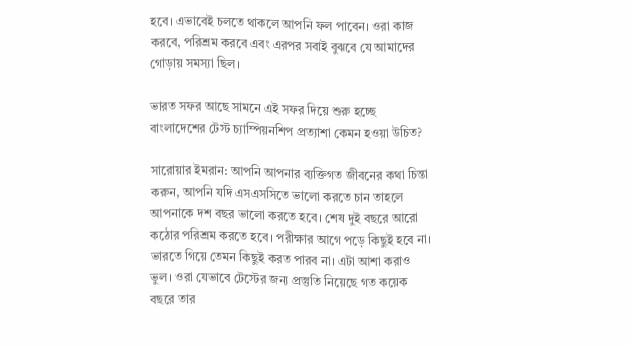হবে। এভাবেই চলতে থাকলে আপনি ফল পাবেন। ওরা কাজ করবে, পরিশ্রম করবে এবং এরপর সবাই বুঝবে যে আমাদের গোড়ায় সমস্যা ছিল।

ভারত সফর আছে সামনে এই সফর দিয়ে শুরু হচ্ছে বাংলাদেশের টেস্ট চ্যাম্পিয়নশিপ প্রত্যাশা কেমন হওয়া উচিত?

সারোয়ার ইমরান: আপনি আপনার ব্যক্তিগত জীবনের কথা চিন্তা করুন, আপনি যদি এসএসসিতে ভালো করতে চান তাহলে আপনাকে দশ বছর ভালো করতে হবে। শেষ দুই বছরে আরো কঠোর পরিশ্রম করতে হবে। পরীক্ষার আগে পড়ে কিছুই হবে না। ভারতে গিয়ে তেমন কিছুই করত পারব না। এটা আশা করাও ভুল। ওরা যেভাবে টেস্টের জন্য প্রস্তুতি নিয়েছে গত কয়েক বছরে তার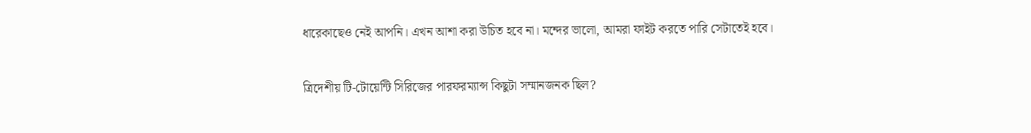ধারেকাছেও নেই আপনি। এখন আশা করা উচিত হবে না। মন্দের ভালো, আমরা ফাইট করতে পারি সেটাতেই হবে।

ত্রিদেশীয় টি-টোয়েন্টি সিরিজের পারফরম্যান্স কিছুটা সম্মানজনক ছিল?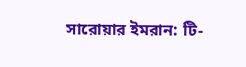সারোয়ার ইমরান: টি-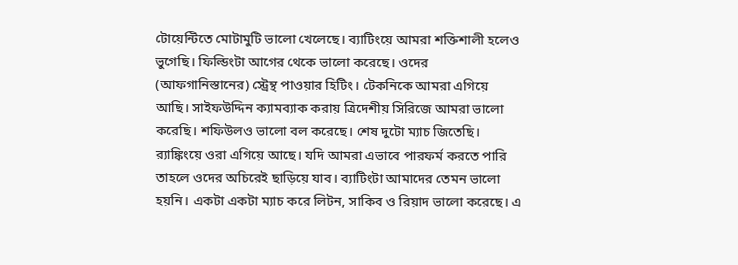টোয়েন্টিতে মোটামুটি ভালো খেলেছে। ব্যাটিংয়ে আমরা শক্তিশালী হলেও ভুগেছি। ফিল্ডিংটা আগের থেকে ভালো করেছে। ওদের (আফগানিস্তানের) স্ট্রেন্থ পাওয়ার হিটিং। টেকনিকে আমরা এগিয়ে আছি। সাইফউদ্দিন ক্যামব্যাক করায় ত্রিদেশীয় সিরিজে আমরা ভালো করেছি। শফিউলও ভালো বল করেছে। শেষ দুটো ম্যাচ জিতেছি। র‍্যাঙ্কিংয়ে ওরা এগিয়ে আছে। যদি আমরা এভাবে পারফর্ম করতে পারি তাহলে ওদের অচিরেই ছাড়িয়ে যাব। ব্যাটিংটা আমাদের তেমন ভালো হয়নি। একটা একটা ম্যাচ করে লিটন, সাকিব ও রিয়াদ ভালো করেছে। এ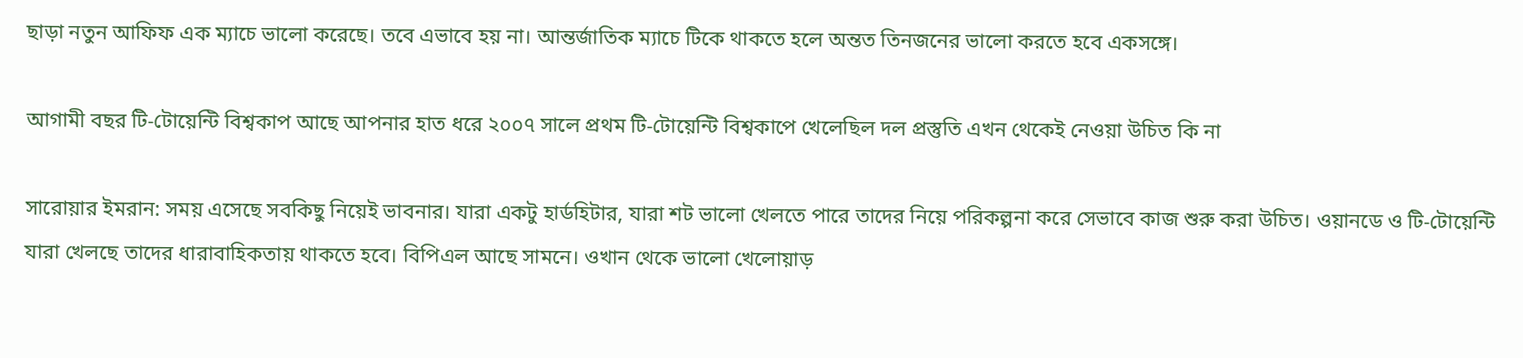ছাড়া নতুন আফিফ এক ম্যাচে ভালো করেছে। তবে এভাবে হয় না। আন্তর্জাতিক ম্যাচে টিকে থাকতে হলে অন্তত তিনজনের ভালো করতে হবে একসঙ্গে।

আগামী বছর টি-টোয়েন্টি বিশ্বকাপ আছে আপনার হাত ধরে ২০০৭ সালে প্রথম টি-টোয়েন্টি বিশ্বকাপে খেলেছিল দল প্রস্তুতি এখন থেকেই নেওয়া উচিত কি না

সারোয়ার ইমরান: সময় এসেছে সবকিছু নিয়েই ভাবনার। যারা একটু হার্ডহিটার, যারা শট ভালো খেলতে পারে তাদের নিয়ে পরিকল্পনা করে সেভাবে কাজ শুরু করা উচিত। ওয়ানডে ও টি-টোয়েন্টি যারা খেলছে তাদের ধারাবাহিকতায় থাকতে হবে। বিপিএল আছে সামনে। ওখান থেকে ভালো খেলোয়াড়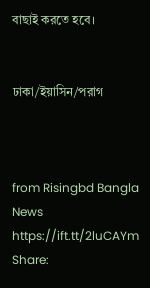বাছাই করতে হবে।


ঢাকা/ইয়াসিন/পরাগ



from Risingbd Bangla News https://ift.tt/2luCAYm
Share: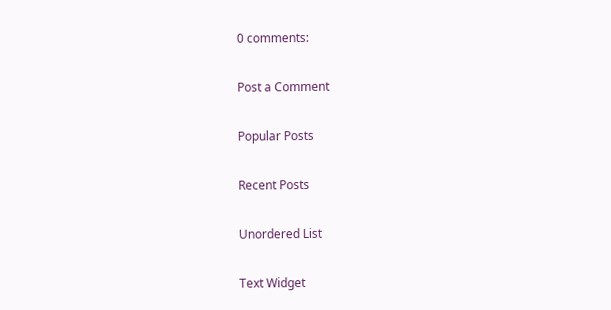0 comments:

Post a Comment

Popular Posts

Recent Posts

Unordered List

Text Widget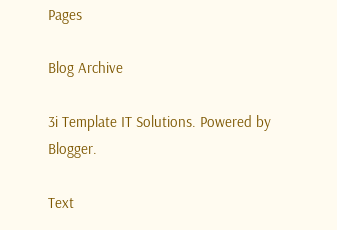Pages

Blog Archive

3i Template IT Solutions. Powered by Blogger.

Text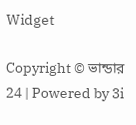Widget

Copyright © ভান্ডার 24 | Powered by 3i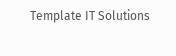Template IT Solutions